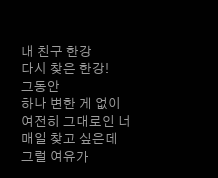내 친구 한강
다시 찾은 한강!
그동안
하나 변한 게 없이
여전히 그대로인 너
매일 찾고 싶은데
그럴 여유가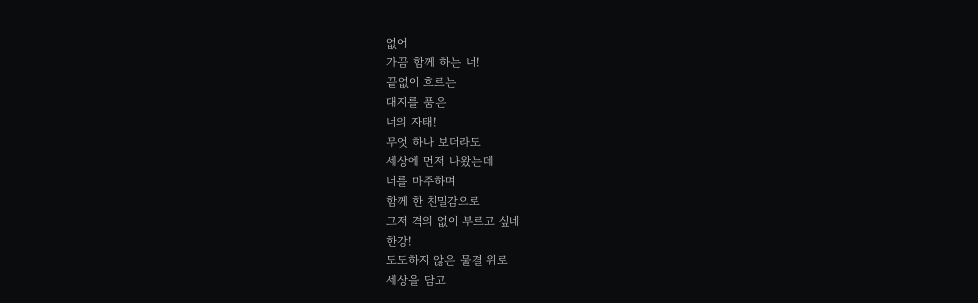없어
가끔 함께 하는 너!
끝없이 흐르는
대지를 품은
너의 자태!
무엇 하나 보더라도
세상에 먼저 나왔는데
너를 마주하며
함께 한 친밀감으로
그저 격의 없이 부르고 싶네
한강!
도도하지 않은 물결 위로
세상을 담고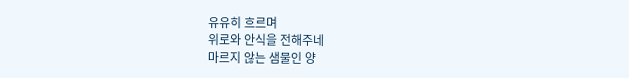유유히 흐르며
위로와 안식을 전해주네
마르지 않는 샘물인 양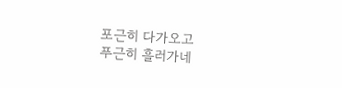포근히 다가오고
푸근히 흘러가네